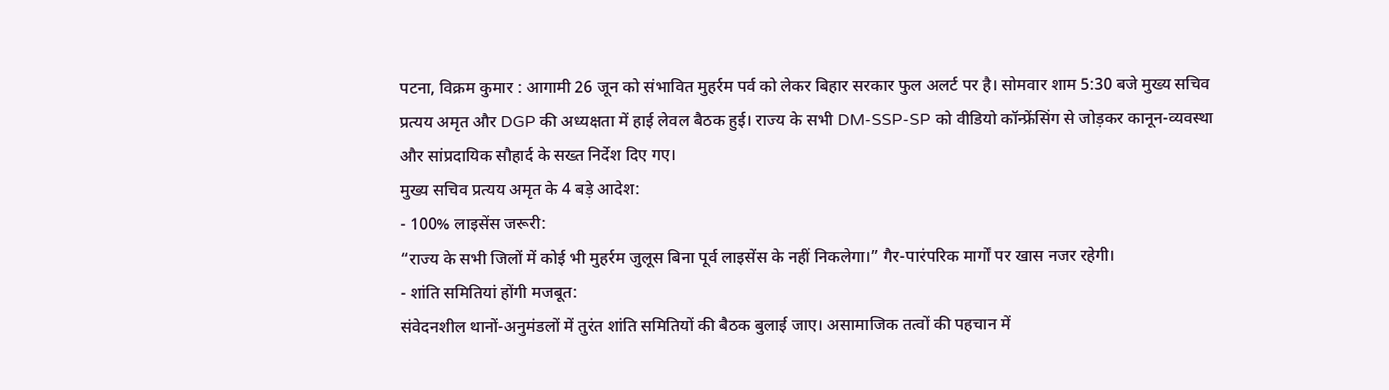पटना, विक्रम कुमार : आगामी 26 जून को संभावित मुहर्रम पर्व को लेकर बिहार सरकार फुल अलर्ट पर है। सोमवार शाम 5:30 बजे मुख्य सचिव प्रत्यय अमृत और DGP की अध्यक्षता में हाई लेवल बैठक हुई। राज्य के सभी DM-SSP-SP को वीडियो कॉन्फ्रेंसिंग से जोड़कर कानून-व्यवस्था और सांप्रदायिक सौहार्द के सख्त निर्देश दिए गए।
मुख्य सचिव प्रत्यय अमृत के 4 बड़े आदेश:
- 100% लाइसेंस जरूरी:
“राज्य के सभी जिलों में कोई भी मुहर्रम जुलूस बिना पूर्व लाइसेंस के नहीं निकलेगा।” गैर-पारंपरिक मार्गों पर खास नजर रहेगी।
- शांति समितियां होंगी मजबूत:
संवेदनशील थानों-अनुमंडलों में तुरंत शांति समितियों की बैठक बुलाई जाए। असामाजिक तत्वों की पहचान में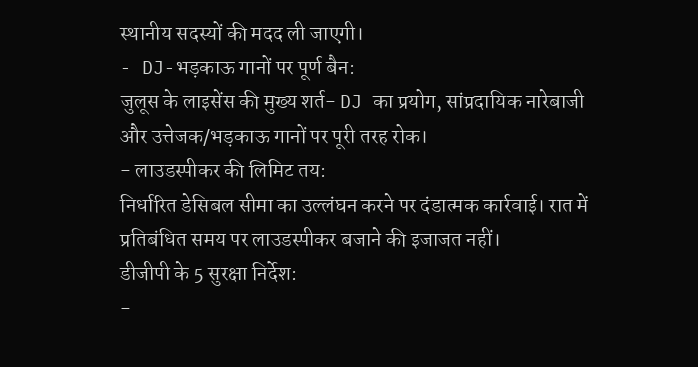स्थानीय सदस्यों की मदद ली जाएगी।
- DJ-भड़काऊ गानों पर पूर्ण बैन:
जुलूस के लाइसेंस की मुख्य शर्त- DJ का प्रयोग, सांप्रदायिक नारेबाजी और उत्तेजक/भड़काऊ गानों पर पूरी तरह रोक।
- लाउडस्पीकर की लिमिट तय:
निर्धारित डेसिबल सीमा का उल्लंघन करने पर दंडात्मक कार्रवाई। रात में प्रतिबंधित समय पर लाउडस्पीकर बजाने की इजाजत नहीं।
डीजीपी के 5 सुरक्षा निर्देश:
-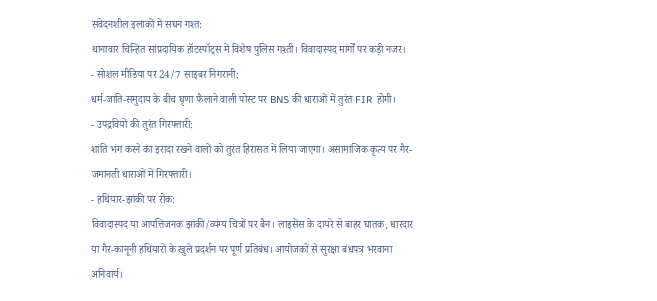संवेदनशील इलाकों में सघन गश्त:
थानावार चिन्हित सांप्रदायिक हॉटस्पॉट्स में विशेष पुलिस गश्ती। विवादास्पद मार्गों पर कड़ी नजर।
- सोशल मीडिया पर 24/7 साइबर निगरानी:
धर्म-जाति-समुदाय के बीच घृणा फैलाने वाली पोस्ट पर BNS की धाराओं में तुरंत FIR होगी।
- उपद्रवियों की तुरंत गिरफ्तारी:
शांति भंग करने का इरादा रखने वालों को तुरंत हिरासत में लिया जाएगा। असामाजिक कृत्य पर गैर-जमानती धाराओं में गिरफ्तारी।
- हथियार-झांकी पर रोक:
विवादास्पद या आपत्तिजनक झांकी/व्यंग्य चित्रों पर बैन। लाइसेंस के दायरे से बाहर घातक, धारदार या गैर-कानूनी हथियारों के खुले प्रदर्शन पर पूर्ण प्रतिबंध। आयोजकों से सुरक्षा बंधपत्र भरवाना अनिवार्य।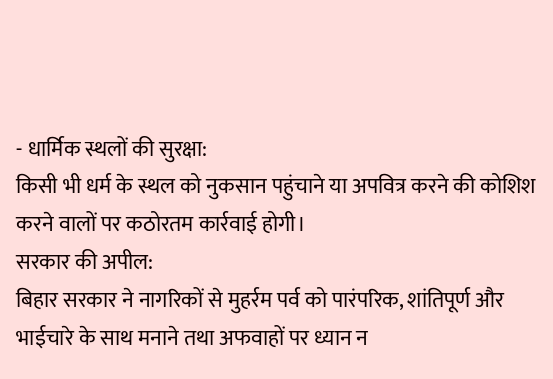- धार्मिक स्थलों की सुरक्षा:
किसी भी धर्म के स्थल को नुकसान पहुंचाने या अपवित्र करने की कोशिश करने वालों पर कठोरतम कार्रवाई होगी।
सरकार की अपील:
बिहार सरकार ने नागरिकों से मुहर्रम पर्व को पारंपरिक, शांतिपूर्ण और भाईचारे के साथ मनाने तथा अफवाहों पर ध्यान न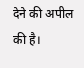देने की अपील की है।